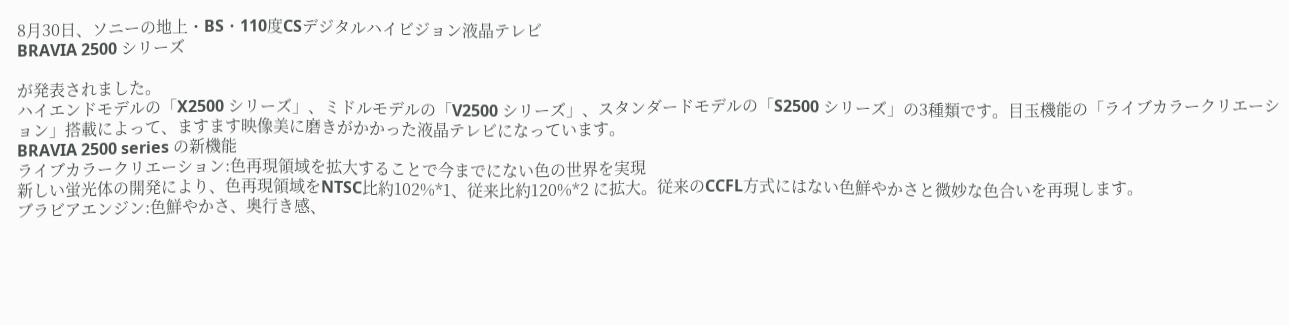8月30日、ソニーの地上・BS・110度CSデジタルハイビジョン液晶テレビ
BRAVIA 2500 シリーズ

が発表されました。
ハイエンドモデルの「X2500 シリーズ」、ミドルモデルの「V2500 シリーズ」、スタンダードモデルの「S2500 シリーズ」の3種類です。目玉機能の「ライブカラークリエーション」搭載によって、ますます映像美に磨きがかかった液晶テレビになっています。
BRAVIA 2500 series の新機能
ライブカラークリエーション:色再現領域を拡大することで今までにない色の世界を実現
新しい蛍光体の開発により、色再現領域をNTSC比約102%*1、従来比約120%*2 に拡大。従来のCCFL方式にはない色鮮やかさと微妙な色合いを再現します。
ブラビアエンジン:色鮮やかさ、奥行き感、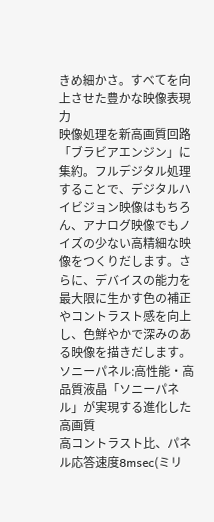きめ細かさ。すべてを向上させた豊かな映像表現力
映像処理を新高画質回路「ブラビアエンジン」に集約。フルデジタル処理することで、デジタルハイビジョン映像はもちろん、アナログ映像でもノイズの少ない高精細な映像をつくりだします。さらに、デバイスの能力を最大限に生かす色の補正やコントラスト感を向上し、色鮮やかで深みのある映像を描きだします。
ソニーパネル:高性能・高品質液晶「ソニーパネル」が実現する進化した高画質
高コントラスト比、パネル応答速度8msec(ミリ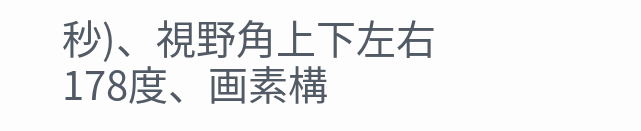秒)、視野角上下左右178度、画素構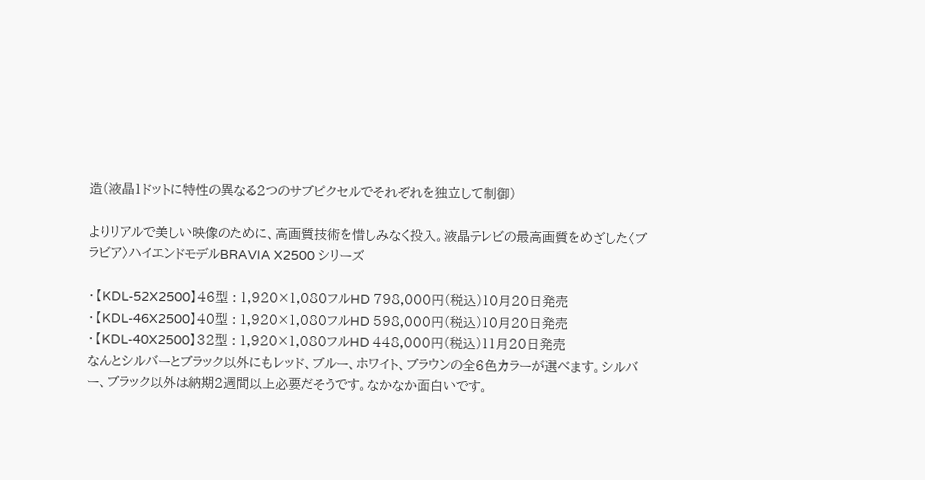造(液晶1ドットに特性の異なる2つのサブピクセルでそれぞれを独立して制御)

よりリアルで美しい映像のために、高画質技術を惜しみなく投入。液晶テレビの最高画質をめざした〈ブラビア〉ハイエンドモデルBRAVIA X2500 シリーズ

・【KDL-52X2500】46型 : 1,920×1,080フルHD 798,000円(税込)10月20日発売
・【KDL-46X2500】40型 : 1,920×1,080フルHD 598,000円(税込)10月20日発売
・【KDL-40X2500】32型 : 1,920×1,080フルHD 448,000円(税込)11月20日発売
なんとシルバーとブラック以外にもレッド、ブルー、ホワイト、ブラウンの全6色カラーが選べます。シルバー、ブラック以外は納期2週間以上必要だそうです。なかなか面白いです。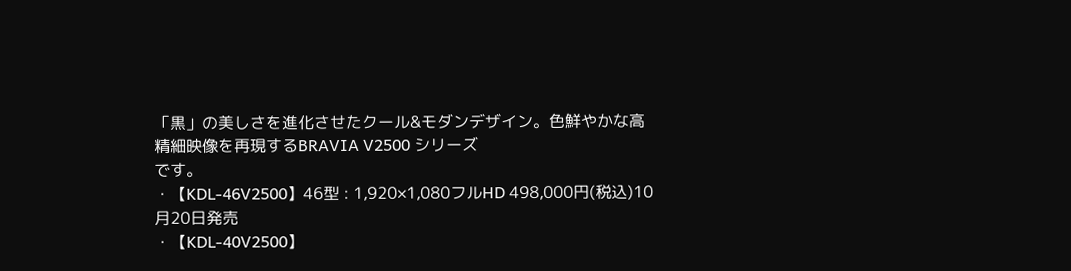「黒」の美しさを進化させたクール&モダンデザイン。色鮮やかな高精細映像を再現するBRAVIA V2500 シリーズ
です。
・【KDL-46V2500】46型 : 1,920×1,080フルHD 498,000円(税込)10月20日発売
・【KDL-40V2500】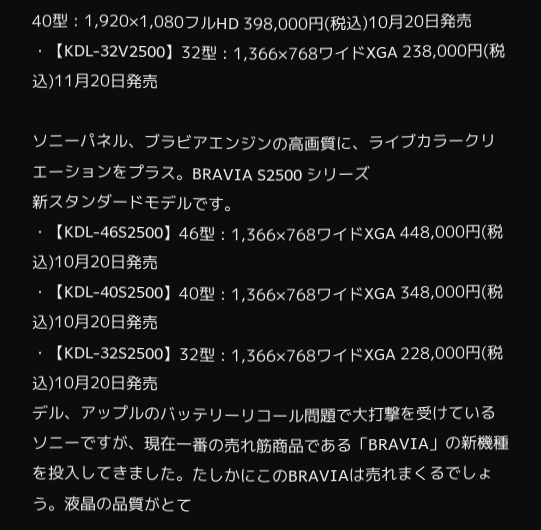40型 : 1,920×1,080フルHD 398,000円(税込)10月20日発売
・【KDL-32V2500】32型 : 1,366×768ワイドXGA 238,000円(税込)11月20日発売

ソニーパネル、ブラビアエンジンの高画質に、ライブカラークリエーションをプラス。BRAVIA S2500 シリーズ
新スタンダードモデルです。
・【KDL-46S2500】46型 : 1,366×768ワイドXGA 448,000円(税込)10月20日発売
・【KDL-40S2500】40型 : 1,366×768ワイドXGA 348,000円(税込)10月20日発売
・【KDL-32S2500】32型 : 1,366×768ワイドXGA 228,000円(税込)10月20日発売
デル、アップルのバッテリーリコール問題で大打撃を受けているソニーですが、現在一番の売れ筋商品である「BRAVIA」の新機種を投入してきました。たしかにこのBRAVIAは売れまくるでしょう。液晶の品質がとて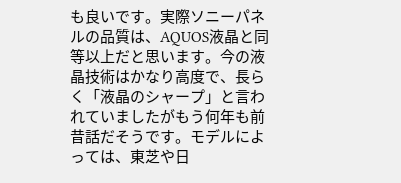も良いです。実際ソニーパネルの品質は、AQUOS液晶と同等以上だと思います。今の液晶技術はかなり高度で、長らく「液晶のシャープ」と言われていましたがもう何年も前昔話だそうです。モデルによっては、東芝や日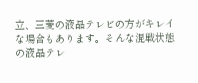立、三菱の液晶テレビの方がキレイな場合もあります。そんな混戦状態の液晶テレ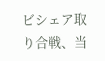ビシェア取り合戦、当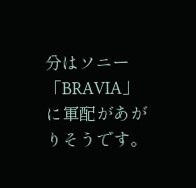分はソニー「BRAVIA」に軍配があがりそうです。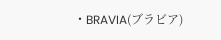・BRAVIA(ブラビア)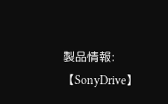製品情報:【SonyDrive】